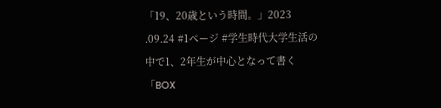「19、20歳という時間。」2023 .09.24 #1ページ #学生時代大学生活の中で1、2年生が中心となって書く「BOX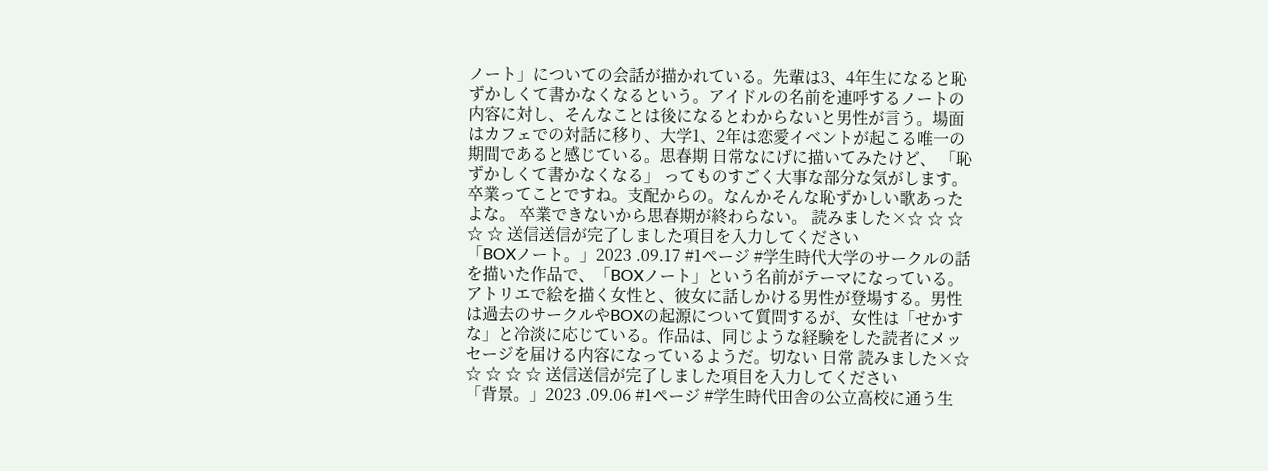ノート」についての会話が描かれている。先輩は3、4年生になると恥ずかしくて書かなくなるという。アイドルの名前を連呼するノートの内容に対し、そんなことは後になるとわからないと男性が言う。場面はカフェでの対話に移り、大学1、2年は恋愛イベントが起こる唯一の期間であると感じている。思春期 日常なにげに描いてみたけど、 「恥ずかしくて書かなくなる」 ってものすごく大事な部分な気がします。卒業ってことですね。支配からの。なんかそんな恥ずかしい歌あったよな。 卒業できないから思春期が終わらない。 読みました×☆ ☆ ☆ ☆ ☆ 送信送信が完了しました項目を入力してください
「BOXノート。」2023 .09.17 #1ページ #学生時代大学のサークルの話を描いた作品で、「BOXノート」という名前がテーマになっている。アトリエで絵を描く女性と、彼女に話しかける男性が登場する。男性は過去のサークルやBOXの起源について質問するが、女性は「せかすな」と冷淡に応じている。作品は、同じような経験をした読者にメッセージを届ける内容になっているようだ。切ない 日常 読みました×☆ ☆ ☆ ☆ ☆ 送信送信が完了しました項目を入力してください
「背景。」2023 .09.06 #1ページ #学生時代田舎の公立高校に通う生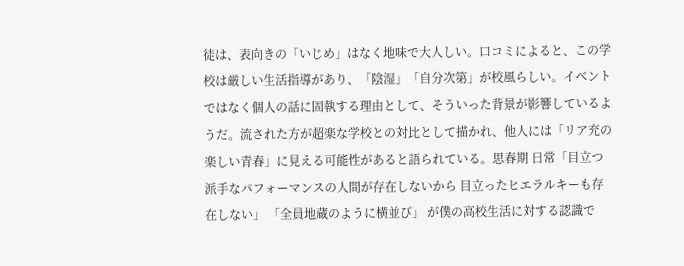徒は、表向きの「いじめ」はなく地味で大人しい。口コミによると、この学校は厳しい生活指導があり、「陰湿」「自分次第」が校風らしい。イベントではなく個人の話に固執する理由として、そういった背景が影響しているようだ。流された方が超楽な学校との対比として描かれ、他人には「リア充の楽しい青春」に見える可能性があると語られている。思春期 日常「目立つ派手なパフォーマンスの人間が存在しないから 目立ったヒエラルキーも存在しない」 「全員地蔵のように横並び」 が僕の高校生活に対する認識で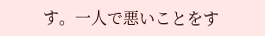す。一人で悪いことをす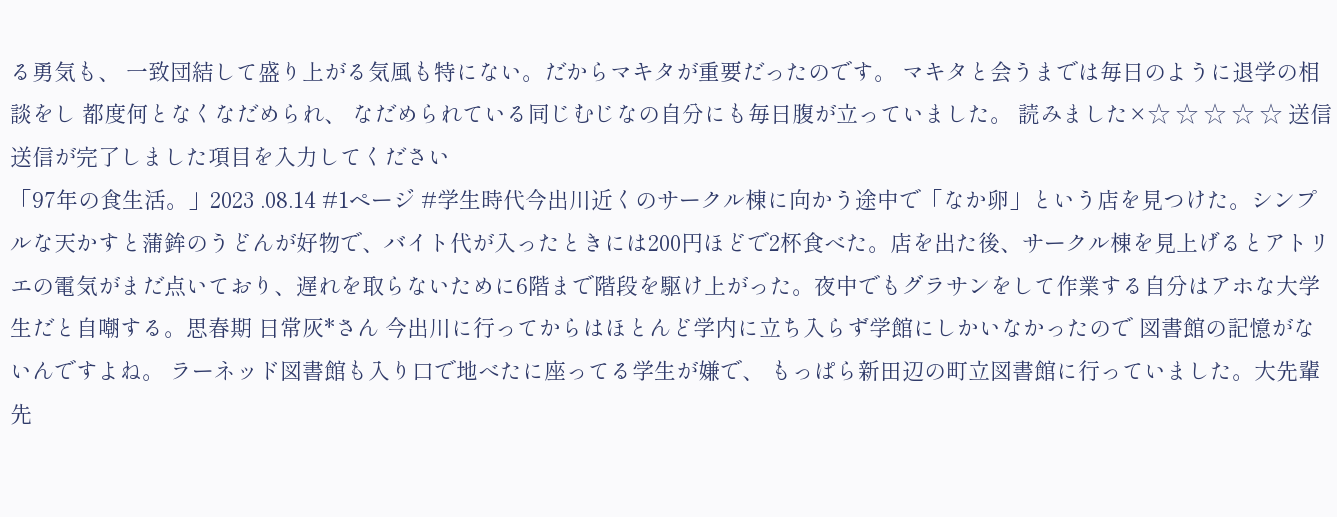る勇気も、 一致団結して盛り上がる気風も特にない。だからマキタが重要だったのです。 マキタと会うまでは毎日のように退学の相談をし 都度何となくなだめられ、 なだめられている同じむじなの自分にも毎日腹が立っていました。 読みました×☆ ☆ ☆ ☆ ☆ 送信送信が完了しました項目を入力してください
「97年の食生活。」2023 .08.14 #1ページ #学生時代今出川近くのサークル棟に向かう途中で「なか卵」という店を見つけた。シンプルな天かすと蒲鉾のうどんが好物で、バイト代が入ったときには200円ほどで2杯食べた。店を出た後、サークル棟を見上げるとアトリエの電気がまだ点いており、遅れを取らないために6階まで階段を駆け上がった。夜中でもグラサンをして作業する自分はアホな大学生だと自嘲する。思春期 日常灰*さん 今出川に行ってからはほとんど学内に立ち入らず学館にしかいなかったので 図書館の記憶がないんですよね。 ラーネッド図書館も入り口で地べたに座ってる学生が嫌で、 もっぱら新田辺の町立図書館に行っていました。大先輩 先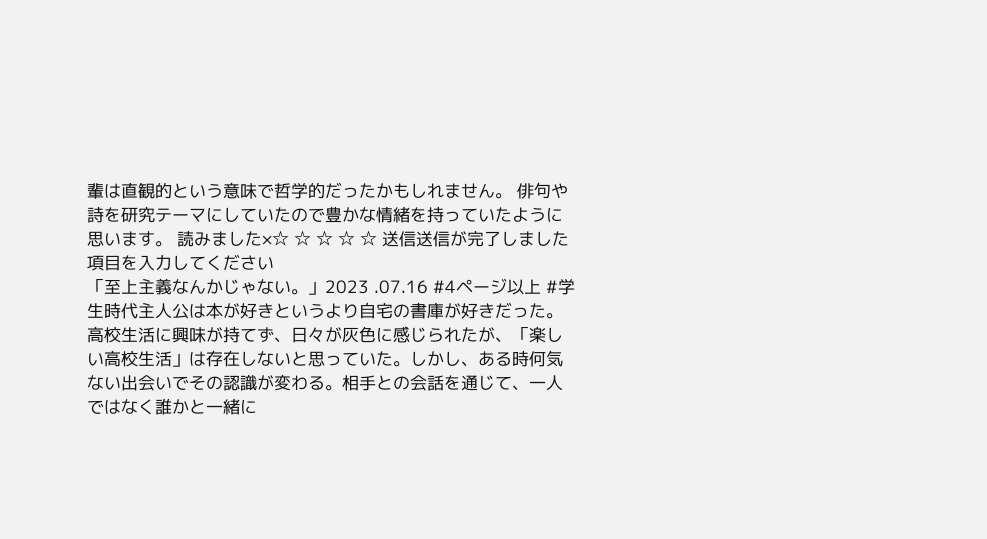輩は直観的という意味で哲学的だったかもしれません。 俳句や詩を研究テーマにしていたので豊かな情緒を持っていたように思います。 読みました×☆ ☆ ☆ ☆ ☆ 送信送信が完了しました項目を入力してください
「至上主義なんかじゃない。」2023 .07.16 #4ページ以上 #学生時代主人公は本が好きというより自宅の書庫が好きだった。高校生活に興味が持てず、日々が灰色に感じられたが、「楽しい高校生活」は存在しないと思っていた。しかし、ある時何気ない出会いでその認識が変わる。相手との会話を通じて、一人ではなく誰かと一緒に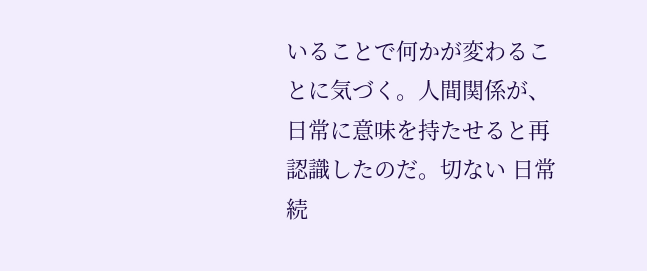いることで何かが変わることに気づく。人間関係が、日常に意味を持たせると再認識したのだ。切ない 日常続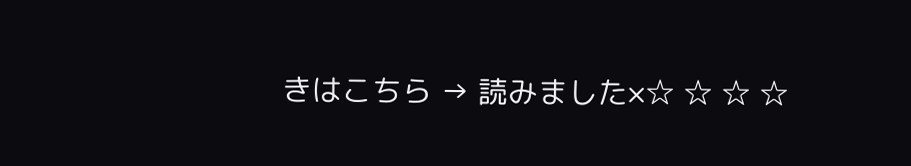きはこちら → 読みました×☆ ☆ ☆ ☆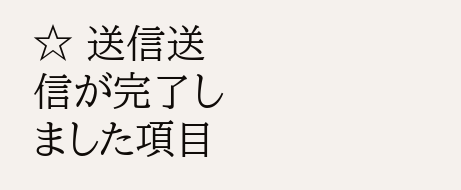☆ 送信送信が完了しました項目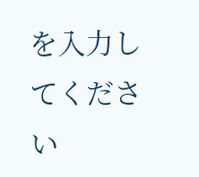を入力してください